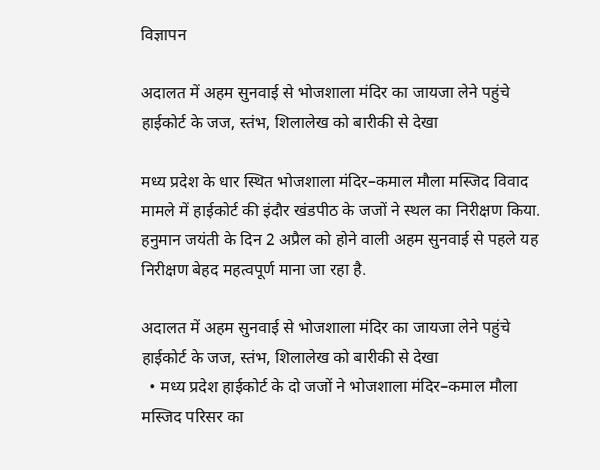विज्ञापन

अदालत में अहम सुनवाई से भोजशाला मंदिर का जायजा लेने पहुंचे हाईकोर्ट के जज, स्तंभ, शिलालेख को बारीकी से देखा

मध्य प्रदेश के धार स्थित भोजशाला मंदिर–कमाल मौला मस्जिद विवाद मामले में हाईकोर्ट की इंदौर खंडपीठ के जजों ने स्थल का निरीक्षण किया. हनुमान जयंती के दिन 2 अप्रैल को होने वाली अहम सुनवाई से पहले यह निरीक्षण बेहद महत्वपूर्ण माना जा रहा है.

अदालत में अहम सुनवाई से भोजशाला मंदिर का जायजा लेने पहुंचे हाईकोर्ट के जज, स्तंभ, शिलालेख को बारीकी से देखा
  • मध्य प्रदेश हाईकोर्ट के दो जजों ने भोजशाला मंदिर–कमाल मौला मस्जिद परिसर का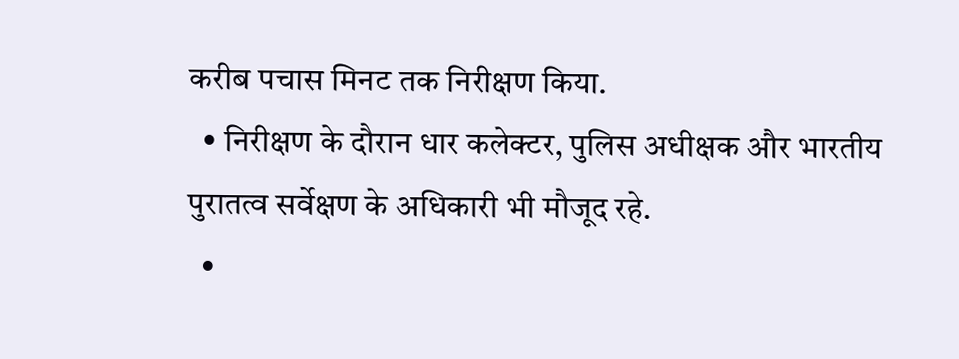करीब पचास मिनट तक निरीक्षण किया.
  • निरीक्षण के दौरान धार कलेक्टर, पुलिस अधीक्षक और भारतीय पुरातत्व सर्वेक्षण के अधिकारी भी मौजूद रहे.
  •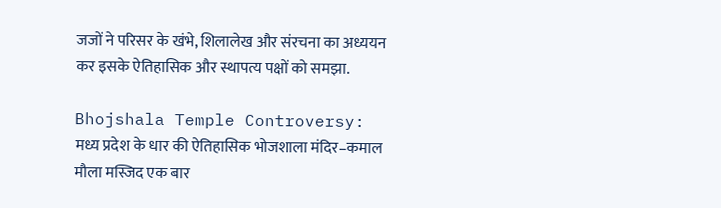जजों ने परिसर के खंभे, शिलालेख और संरचना का अध्ययन कर इसके ऐतिहासिक और स्थापत्य पक्षों को समझा.

Bhojshala Temple Controversy: मध्य प्रदेश के धार की ऐतिहासिक भोजशाला मंदिर–कमाल मौला मस्जिद एक बार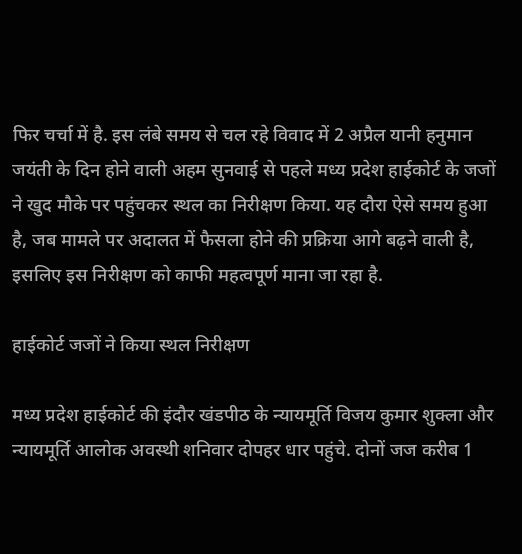फिर चर्चा में है. इस लंबे समय से चल रहे विवाद में 2 अप्रैल यानी हनुमान जयंती के दिन होने वाली अहम सुनवाई से पहले मध्य प्रदेश हाईकोर्ट के जजों ने खुद मौके पर पहुंचकर स्थल का निरीक्षण किया. यह दौरा ऐसे समय हुआ है, जब मामले पर अदालत में फैसला होने की प्रक्रिया आगे बढ़ने वाली है, इसलिए इस निरीक्षण को काफी महत्वपूर्ण माना जा रहा है.

हाईकोर्ट जजों ने किया स्थल निरीक्षण

मध्य प्रदेश हाईकोर्ट की इंदौर खंडपीठ के न्यायमूर्ति विजय कुमार शुक्ला और न्यायमूर्ति आलोक अवस्थी शनिवार दोपहर धार पहुंचे. दोनों जज करीब 1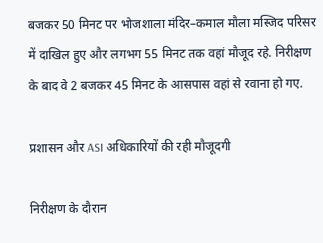बजकर 50 मिनट पर भोजशाला मंदिर–कमाल मौला मस्जिद परिसर में दाखिल हुए और लगभग 55 मिनट तक वहां मौजूद रहे. निरीक्षण के बाद वे 2 बजकर 45 मिनट के आसपास वहां से रवाना हो गए.

प्रशासन और ASI अधिकारियों की रही मौजूदगी

निरीक्षण के दौरान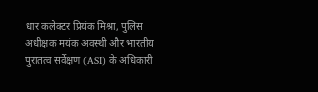धार कलेक्टर प्रियंक मिश्रा, पुलिस अधीक्षक मयंक अवस्थी और भारतीय पुरातत्व सर्वेक्षण (ASI) के अधिकारी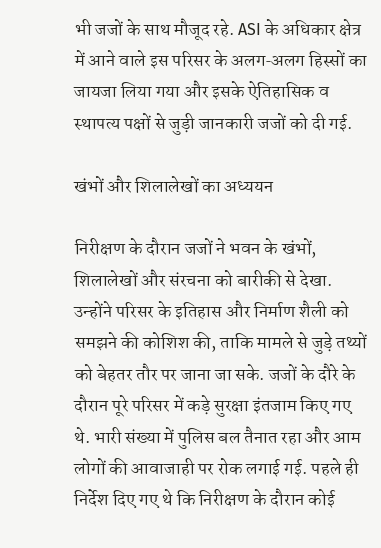भी जजों के साथ मौजूद रहे. ASI के अधिकार क्षेत्र में आने वाले इस परिसर के अलग‑अलग हिस्सों का जायजा लिया गया और इसके ऐतिहासिक व स्थापत्य पक्षों से जुड़ी जानकारी जजों को दी गई.

खंभों और शिलालेखों का अध्ययन

निरीक्षण के दौरान जजों ने भवन के खंभों, शिलालेखों और संरचना को बारीकी से देखा. उन्होंने परिसर के इतिहास और निर्माण शैली को समझने की कोशिश की, ताकि मामले से जुड़े तथ्यों को बेहतर तौर पर जाना जा सके. जजों के दौरे के दौरान पूरे परिसर में कड़े सुरक्षा इंतजाम किए गए थे. भारी संख्या में पुलिस बल तैनात रहा और आम लोगों की आवाजाही पर रोक लगाई गई. पहले ही निर्देश दिए गए थे कि निरीक्षण के दौरान कोई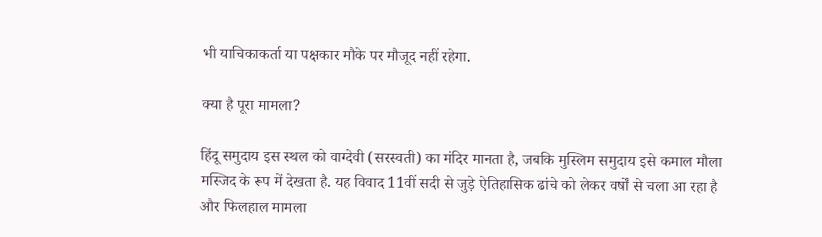भी याचिकाकर्ता या पक्षकार मौके पर मौजूद नहीं रहेगा.

क्या है पूरा मामला?

हिंदू समुदाय इस स्थल को वाग्देवी (सरस्वती) का मंदिर मानता है, जबकि मुस्लिम समुदाय इसे कमाल मौला मस्जिद के रूप में देखता है. यह विवाद 11वीं सदी से जुड़े ऐतिहासिक ढांचे को लेकर वर्षों से चला आ रहा है और फिलहाल मामला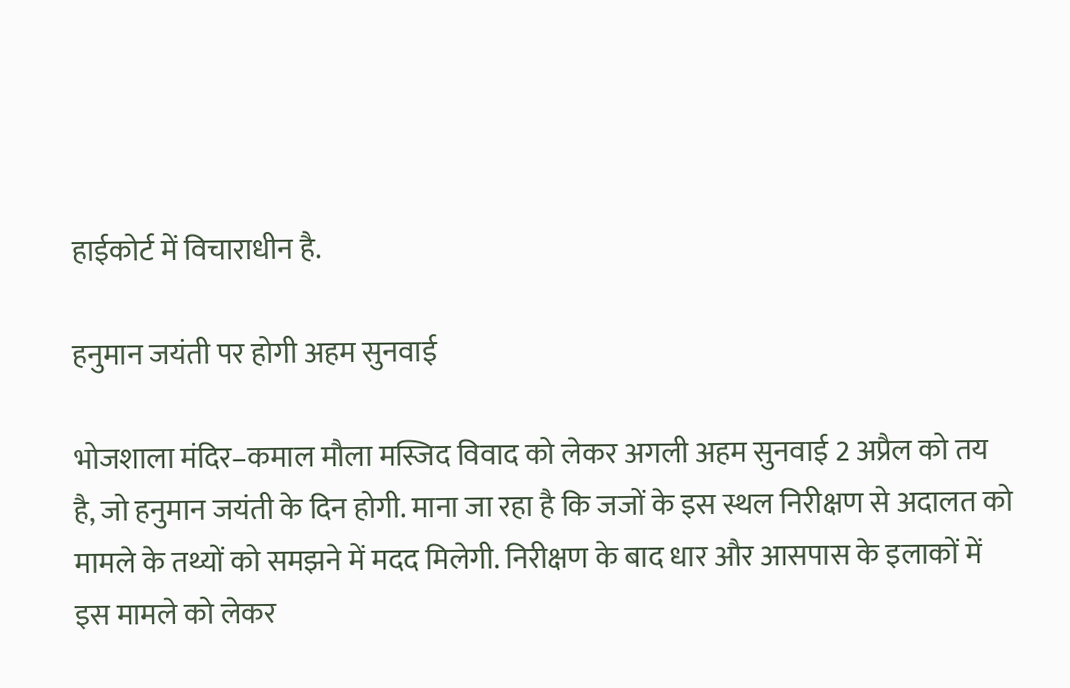हाईकोर्ट में विचाराधीन है.

हनुमान जयंती पर होगी अहम सुनवाई

भोजशाला मंदिर–कमाल मौला मस्जिद विवाद को लेकर अगली अहम सुनवाई 2 अप्रैल को तय है, जो हनुमान जयंती के दिन होगी. माना जा रहा है कि जजों के इस स्थल निरीक्षण से अदालत को मामले के तथ्यों को समझने में मदद मिलेगी. निरीक्षण के बाद धार और आसपास के इलाकों में इस मामले को लेकर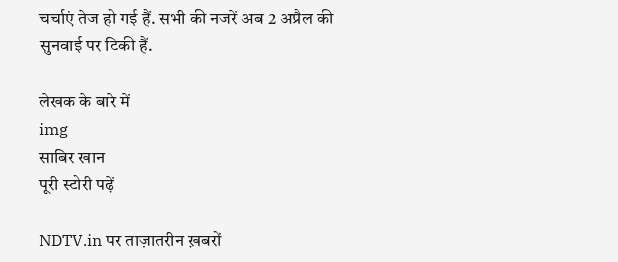चर्चाएं तेज हो गई हैं. सभी की नजरें अब 2 अप्रैल की सुनवाई पर टिकी हैं.

लेखक के बारे में
img
साबिर खान
पूरी स्टोरी पढ़ें

NDTV.in पर ताज़ातरीन ख़बरों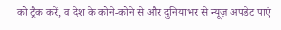को ट्रैक करें, व देश के कोने-कोने से और दुनियाभर से न्यूज़ अपडेट पाएं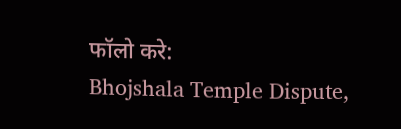फॉलो करे:
Bhojshala Temple Dispute,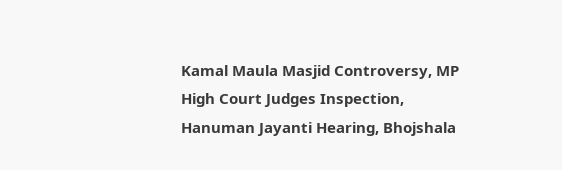Kamal Maula Masjid Controversy, MP High Court Judges Inspection, Hanuman Jayanti Hearing, Bhojshala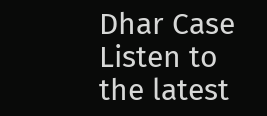Dhar Case
Listen to the latest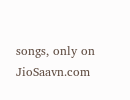songs, only on JioSaavn.com